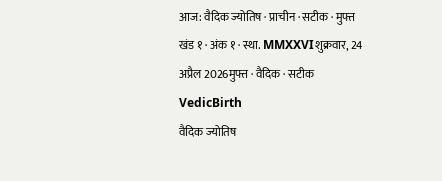आज: वैदिक ज्योतिष · प्राचीन · सटीक · मुफ्त
खंड १ · अंक १ · स्था. MMXXVIशुक्रवार, 24 अप्रैल 2026मुफ्त · वैदिक · सटीक
VedicBirth
वैदिक ज्योतिष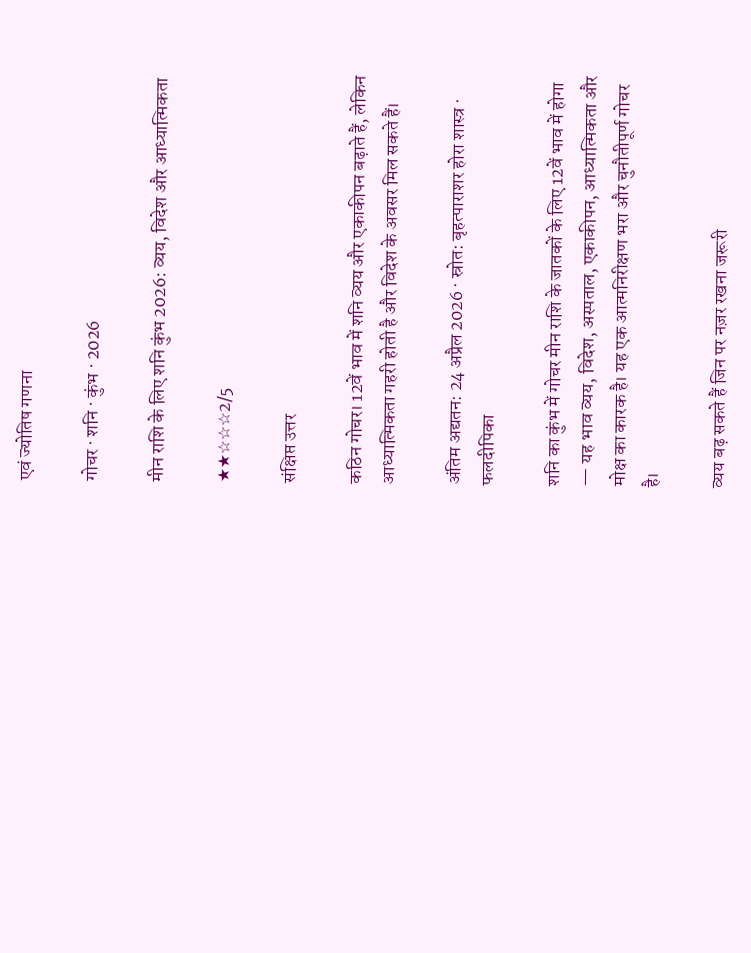एवं ज्योतिष गणना

गोचर · शनि · कुंभ · 2026

मीन राशि के लिए शनि कुंभ 2026: व्यय, विदेश और आध्यात्मिकता

★★☆☆☆2/5

संक्षिप्त उत्तर

कठिन गोचर। 12वें भाव में शनि व्यय और एकाकीपन बढ़ाते हैं, लेकिन आध्यात्मिकता गहरी होती है और विदेश के अवसर मिल सकते हैं।

अंतिम अद्यतन: 24 अप्रैल 2026 · स्रोत: बृहत्पाराशर होरा शास्त्र · फलदीपिका

शनि का कुंभ में गोचर मीन राशि के जातकों के लिए 12वें भाव में होगा — यह भाव व्यय, विदेश, अस्पताल, एकाकीपन, आध्यात्मिकता और मोक्ष का कारक है। यह एक आत्मनिरीक्षण भरा और चुनौतीपूर्ण गोचर है।

व्यय बढ़ सकते हैं जिन पर नज़र रखना जरूरी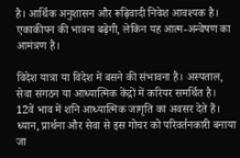है। आर्थिक अनुशासन और रूढ़िवादी निवेश आवश्यक है। एकाकीपन की भावना बढ़ेगी, लेकिन यह आत्म-अन्वेषण का आमंत्रण है।

विदेश यात्रा या विदेश में बसने की संभावना है। अस्पताल, सेवा संगठन या आध्यात्मिक केंद्रों में करियर समर्थित है। 12वें भाव में शनि आध्यात्मिक जागृति का अवसर देते हैं। ध्यान, प्रार्थना और सेवा से इस गोचर को परिवर्तनकारी बनाया जा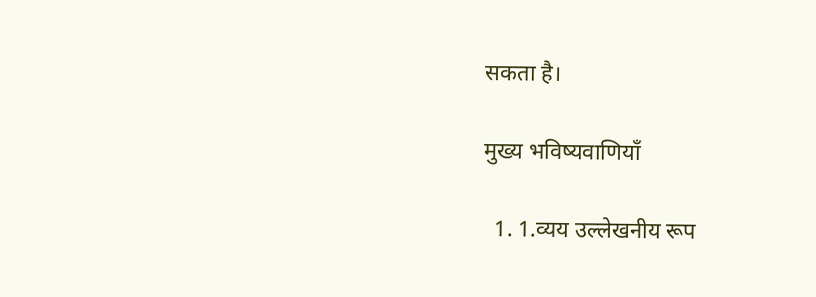सकता है।

मुख्य भविष्यवाणियाँ

  1. 1.व्यय उल्लेखनीय रूप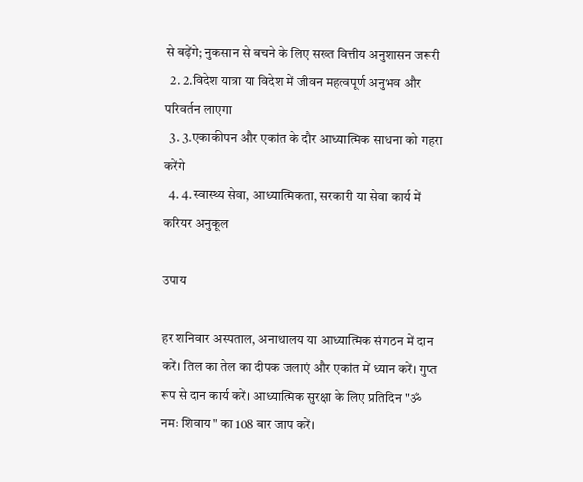से बढ़ेंगे; नुकसान से बचने के लिए सख्त वित्तीय अनुशासन जरूरी
  2. 2.विदेश यात्रा या विदेश में जीवन महत्वपूर्ण अनुभव और परिवर्तन लाएगा
  3. 3.एकाकीपन और एकांत के दौर आध्यात्मिक साधना को गहरा करेंगे
  4. 4.स्वास्थ्य सेवा, आध्यात्मिकता, सरकारी या सेवा कार्य में करियर अनुकूल

उपाय

हर शनिवार अस्पताल, अनाथालय या आध्यात्मिक संगठन में दान करें। तिल का तेल का दीपक जलाएं और एकांत में ध्यान करें। गुप्त रूप से दान कार्य करें। आध्यात्मिक सुरक्षा के लिए प्रतिदिन "ॐ नमः शिवाय" का 108 बार जाप करें।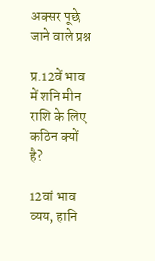अक्सर पूछे जाने वाले प्रश्न

प्र.12वें भाव में शनि मीन राशि के लिए कठिन क्यों है?

12वां भाव व्यय, हानि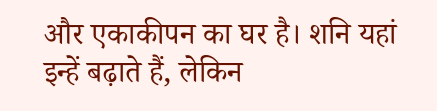और एकाकीपन का घर है। शनि यहां इन्हें बढ़ाते हैं, लेकिन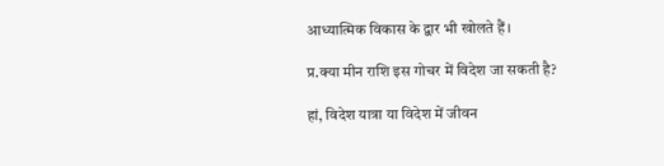आध्यात्मिक विकास के द्वार भी खोलते हैं।

प्र.क्या मीन राशि इस गोचर में विदेश जा सकती है?

हां, विदेश यात्रा या विदेश में जीवन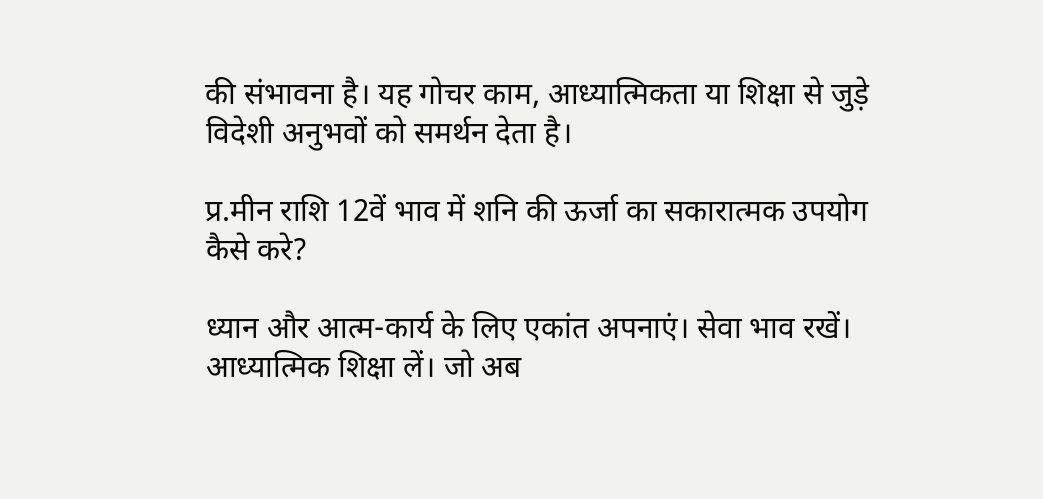की संभावना है। यह गोचर काम, आध्यात्मिकता या शिक्षा से जुड़े विदेशी अनुभवों को समर्थन देता है।

प्र.मीन राशि 12वें भाव में शनि की ऊर्जा का सकारात्मक उपयोग कैसे करे?

ध्यान और आत्म-कार्य के लिए एकांत अपनाएं। सेवा भाव रखें। आध्यात्मिक शिक्षा लें। जो अब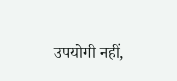उपयोगी नहीं,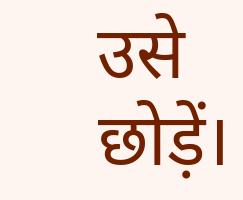उसे छोड़ें।